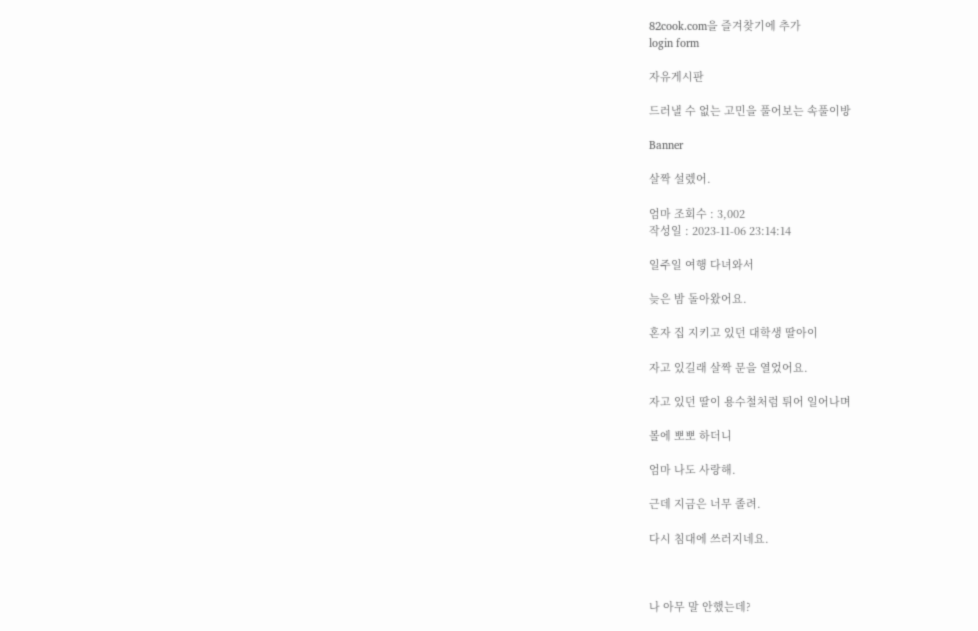82cook.com을 즐겨찾기에 추가
login form

자유게시판

드러낼 수 없는 고민을 풀어보는 속풀이방

Banner

살짝 설렜어.

엄마 조회수 : 3,002
작성일 : 2023-11-06 23:14:14

일주일 여행 다녀와서

늦은 밤 돌아왔어요.

혼자 집 지키고 있던 대학생 딸아이

자고 있길래 살짝 문을 열었어요.

자고 있던 딸이 용수철처럼 튀어 일어나며

볼에 뽀뽀 하더니

엄마 나도 사랑해.

근데 지금은 너무 졸려.

다시 침대에 쓰러지네요.



나 아무 말 안했는데?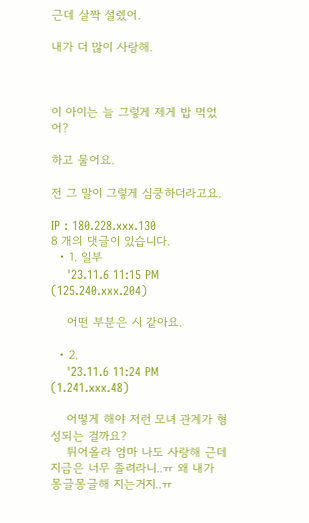근데 살짝 설렜어.

내가 더 많이 사랑해.



이 아이는 늘 그렇게 제게 밥 먹었어?

하고 물어요.

전 그 말이 그렇게 심쿵하더라고요.

IP : 180.228.xxx.130
8 개의 댓글이 있습니다.
  • 1. 일부
    '23.11.6 11:15 PM (125.240.xxx.204)

    어떤 부분은 시 같아요.

  • 2.
    '23.11.6 11:24 PM (1.241.xxx.48)

    어떻게 해야 저런 모녀 관계가 형성되는 걸까요?
    튀어올라 엄마 나도 사랑해 근데 지금은 너무 졸려라니..ㅠ 왜 내가 몽글몽글해 지는거지..ㅠ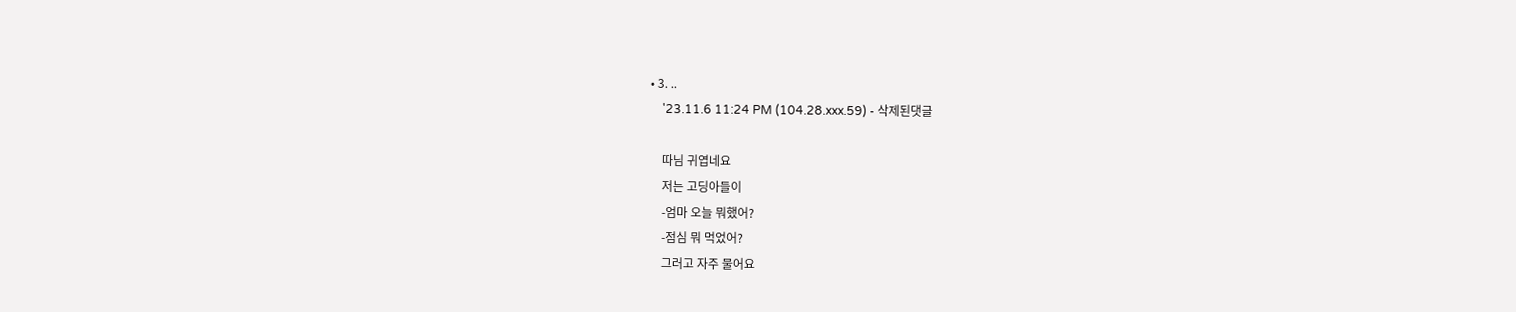• 3. ..
    '23.11.6 11:24 PM (104.28.xxx.59) - 삭제된댓글

    따님 귀엽네요
    저는 고딩아들이
    -엄마 오늘 뭐했어?
    -점심 뭐 먹었어?
    그러고 자주 물어요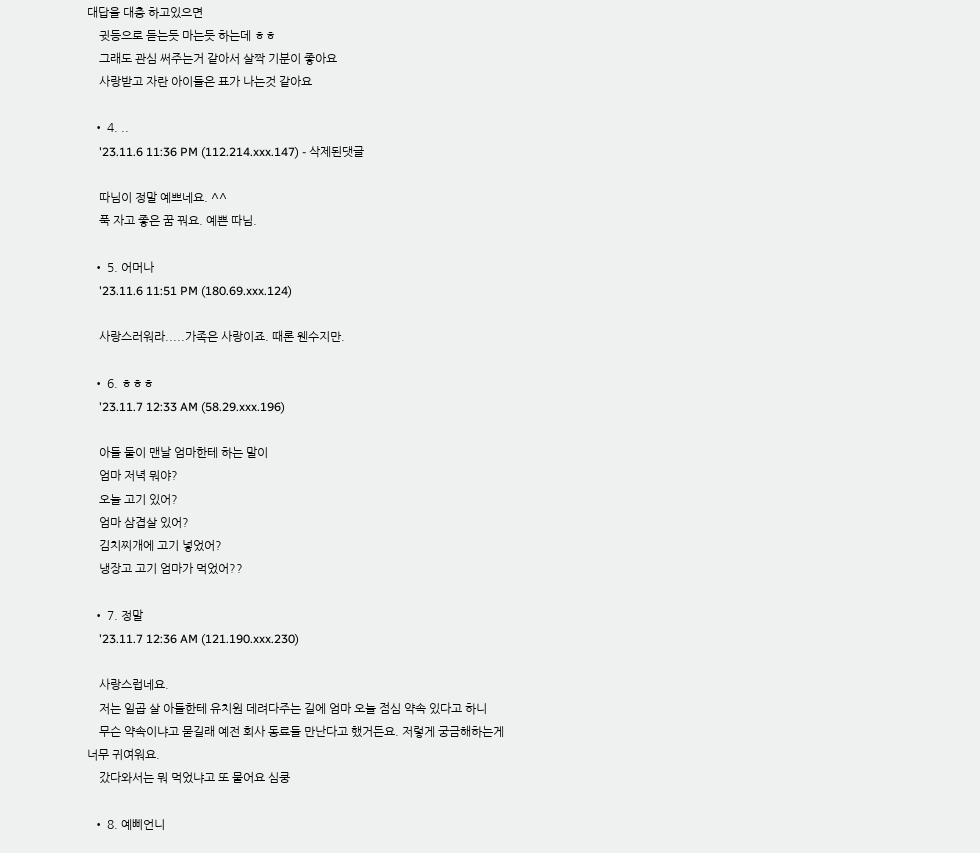대답을 대충 하고있으면
    귓등으로 듣는듯 마는듯 하는데 ㅎㅎ
    그래도 관심 써주는거 같아서 살짝 기분이 좋아요
    사랑받고 자란 아이들은 표가 나는것 같아요

  • 4. ..
    '23.11.6 11:36 PM (112.214.xxx.147) - 삭제된댓글

    따님이 정말 예쁘네요. ^^
    푹 자고 좋은 꿈 꿔요. 예쁜 따님.

  • 5. 어머나
    '23.11.6 11:51 PM (180.69.xxx.124)

    사랑스러워라.....가족은 사랑이죠. 때론 웬수지만.

  • 6. ㅎㅎㅎ
    '23.11.7 12:33 AM (58.29.xxx.196)

    아들 둘이 맨날 엄마한테 하는 말이
    엄마 저녁 뭐야?
    오늘 고기 있어?
    엄마 삼겹살 있어?
    김치찌개에 고기 넣었어?
    냉장고 고기 엄마가 먹었어??

  • 7. 정말
    '23.11.7 12:36 AM (121.190.xxx.230)

    사랑스럽네요.
    저는 일곱 살 아들한테 유치원 데려다주는 길에 엄마 오늘 점심 약속 있다고 하니
    무슨 약속이냐고 묻길래 예전 회사 동료들 만난다고 했거든요. 저렇게 궁금해하는게 너무 귀여워요.
    갔다와서는 뭐 먹었냐고 또 물어요 심쿵

  • 8. 예삐언니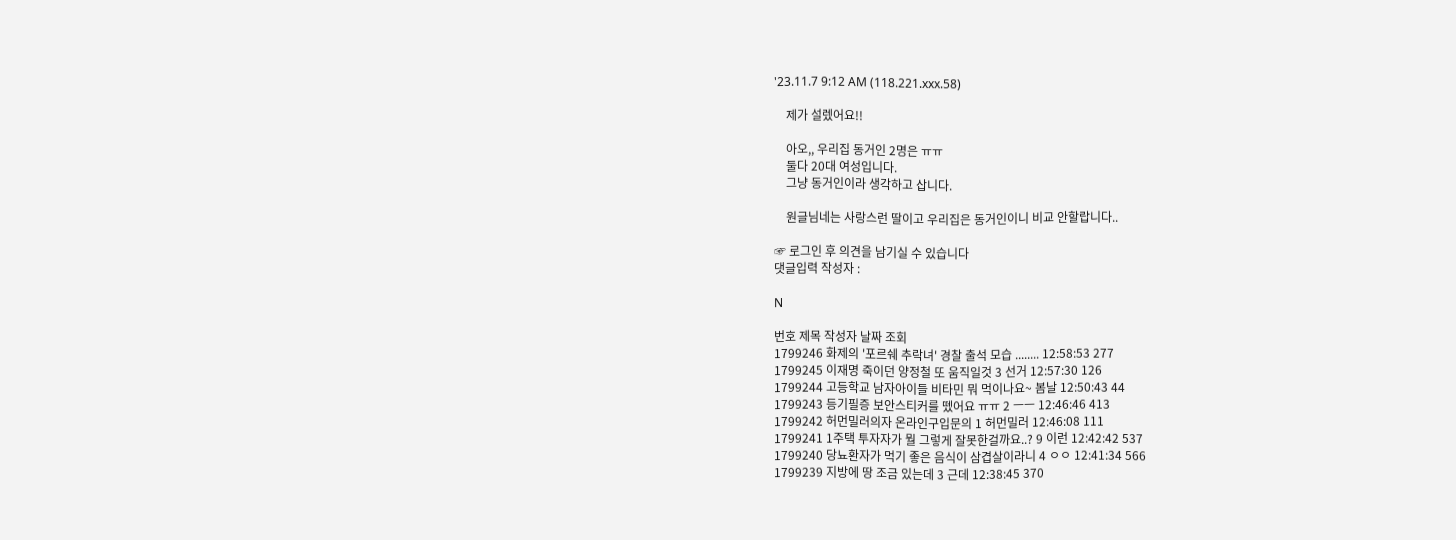'23.11.7 9:12 AM (118.221.xxx.58)

    제가 설렜어요!!

    아오,, 우리집 동거인 2명은 ㅠㅠ
    둘다 20대 여성입니다.
    그냥 동거인이라 생각하고 삽니다.

    원글님네는 사랑스런 딸이고 우리집은 동거인이니 비교 안할랍니다..

☞ 로그인 후 의견을 남기실 수 있습니다
댓글입력 작성자 :

N

번호 제목 작성자 날짜 조회
1799246 화제의 '포르쉐 추락녀' 경찰 출석 모습 ........ 12:58:53 277
1799245 이재명 죽이던 양정철 또 움직일것 3 선거 12:57:30 126
1799244 고등학교 남자아이들 비타민 뭐 먹이나요~ 봄날 12:50:43 44
1799243 등기필증 보안스티커를 뗐어요 ㅠㅠ 2 ㅡㅡ 12:46:46 413
1799242 허먼밀러의자 온라인구입문의 1 허먼밀러 12:46:08 111
1799241 1주택 투자자가 뭘 그렇게 잘못한걸까요..? 9 이런 12:42:42 537
1799240 당뇨환자가 먹기 좋은 음식이 삼겹살이라니 4 ㅇㅇ 12:41:34 566
1799239 지방에 땅 조금 있는데 3 근데 12:38:45 370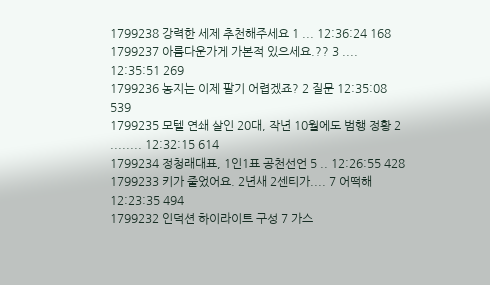1799238 강력한 세제 추천해주세요 1 ... 12:36:24 168
1799237 아름다운가게 가본적 있으세요.?? 3 .... 12:35:51 269
1799236 농지는 이제 팔기 어렵겠죠? 2 질문 12:35:08 539
1799235 모텔 연쇄 살인 20대, 작년 10월에도 범행 정황 2 ........ 12:32:15 614
1799234 정청래대표, 1인1표 공천선언 5 .. 12:26:55 428
1799233 키가 줄었어요. 2년새 2센티가.... 7 어떡해 12:23:35 494
1799232 인덕션 하이라이트 구성 7 가스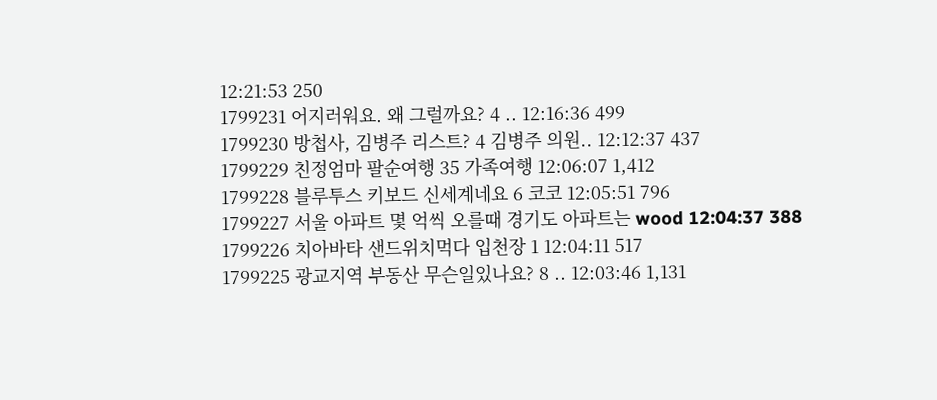12:21:53 250
1799231 어지러워요. 왜 그럴까요? 4 .. 12:16:36 499
1799230 방첩사, 김병주 리스트? 4 김병주 의원.. 12:12:37 437
1799229 친정엄마 팔순여행 35 가족여행 12:06:07 1,412
1799228 블루투스 키보드 신세계네요 6 코코 12:05:51 796
1799227 서울 아파트 몇 억씩 오를때 경기도 아파트는 wood 12:04:37 388
1799226 치아바타 샌드위치먹다 입천장 1 12:04:11 517
1799225 광교지역 부동산 무슨일있나요? 8 .. 12:03:46 1,131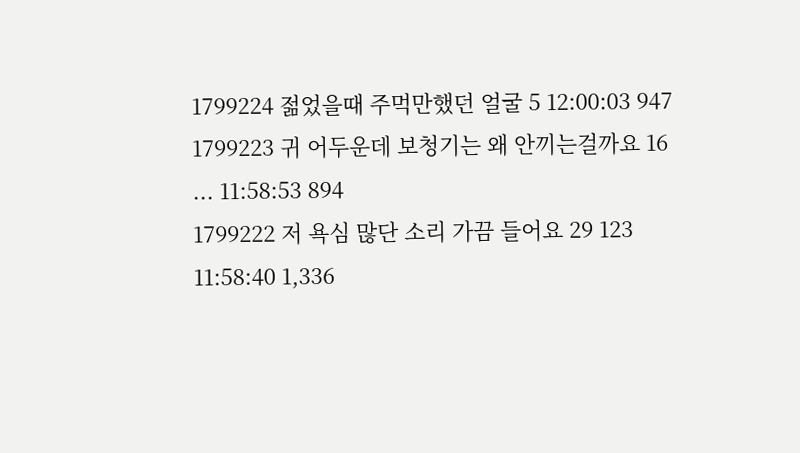1799224 젊었을때 주먹만했던 얼굴 5 12:00:03 947
1799223 귀 어두운데 보청기는 왜 안끼는걸까요 16 ... 11:58:53 894
1799222 저 욕심 많단 소리 가끔 들어요 29 123 11:58:40 1,336